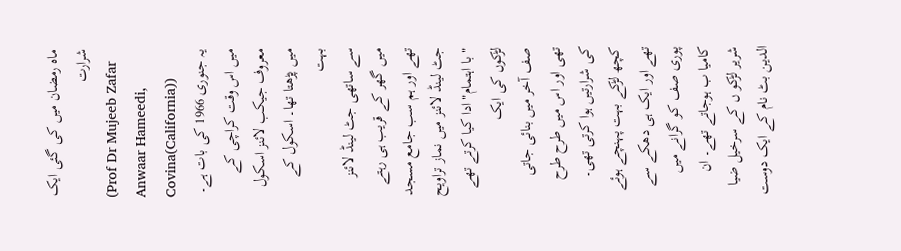ماہ رمضان میں کی گئی ایک شرارت
(Prof Dr Mujeeb Zafar Anwaar Hameedi, Covina(California))
یہ جنوری 1966 کی بات ہے۔
میں اس وقت کراچی کے معروف جیکب لائنز اسکول میں پڑھتا تھا۔ اسکول کے بہت
سے ساتھی جٹ لینڈ لائنز میں گھر کے قریب ہی رہتے تھے اور ہم سب جامع مسجد
جٹ لینڈ لائنز میں نماز تراویح " با اہتمام" ادا کیا کرتے تھے لڑکوں کی ایک
صف آخر میں بنائی جاتی تھی اور اس میں طرح طرح کی شرارتیں ہوا کرتی تھی۔
کچھ لڑکے بہت پہنچے ہوئے تھے اور ایک ہی دھکے سے پوری صف کو گرانے میں
کامیا ب ہوجاتے تھے۔ ان شریر لڑکو ں کے سرخیل ضیا الدین بٹ نام کے ایک دوست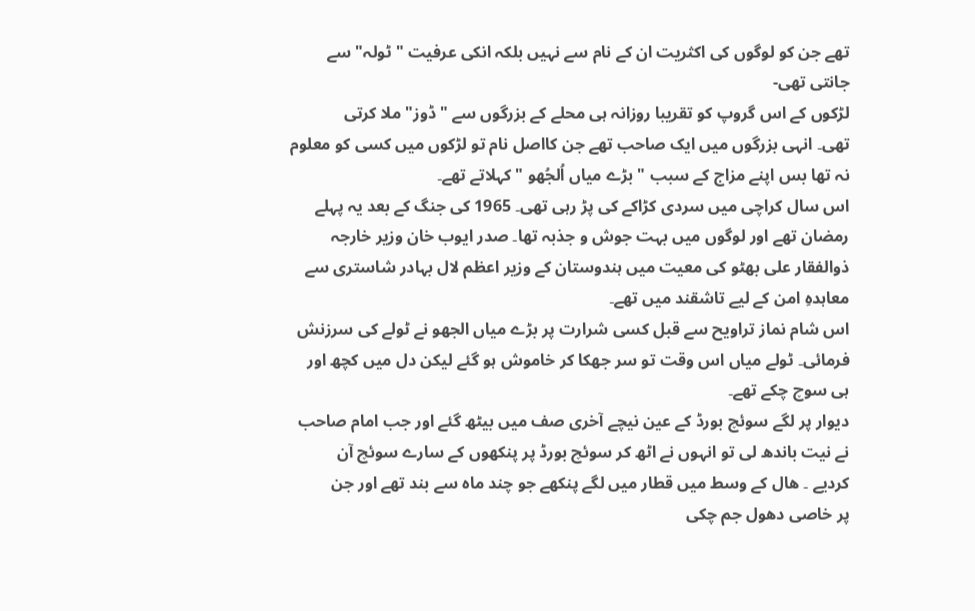تھے جن کو لوگوں کی اکثریت ان کے نام سے نہیں بلکہ انکی عرفیت " ٹولہ" سے
جانتی تھی-
لڑکوں کے اس گروپ کو تقریبا روزانہ ہی محلے کے بزرگوں سے " ڈوز" ملا کرتی
تھی۔ انہی بزرگوں میں ایک صاحب تھے جن کااصل نام تو لڑکوں میں کسی کو معلوم
نہ تھا بس اپنے مزاج کے سبب " بڑے میاں اُلجُھو " کہلاتے تھے۔
اس سال کراچی میں سردی کڑاکے کی پڑ رہی تھی۔ 1965 کی جنگ کے بعد یہ پہلے
رمضان تھے اور لوگوں میں بہت جوش و جذبہ تھا۔ صدر ایوب خان وزیر خارجہ
ذوالفقار علی بھٹو کی معیت میں ہندوستان کے وزیر اعظم لال بہادر شاستری سے
معاہدہِ امن کے لیے تاشقند میں تھے۔
اس شام نماز تراویح سے قبل کسی شرارت پر بڑے میاں الجھو نے ٹولے کی سرزنش
فرمائی۔ ٹولے میاں اس وقت تو سر جھکا کر خاموش ہو گئے لیکن دل میں کچھ اور
ہی سوچ چکے تھے۔
دیوار پر لگے سوئچ بورڈ کے عین نیچے آخری صف میں بیٹھ گئے اور جب امام صاحب
نے نیت باندھ لی تو انہوں نے اٹھ کر سوئچ بورڈ پر پنکھوں کے سارے سوئچ آن
کردیے ۔ ھال کے وسط میں قطار میں لگے پنکھے جو چند ماہ سے بند تھے اور جن
پر خاصی دھول جم چکی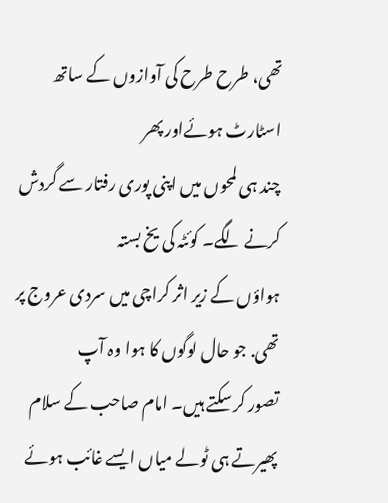تھی، طرح طرح کی آوازوں کے ساتھ اسٹارٹ ہوئےاور پھر
چند ہی لمحوں میں اپنی پوری رفتار سے گردش کرنے لگے۔ کوئٹہ کی یخ بستہ
ہواؤں کے زیر اثر کراچی میں سردی عروج پر تھی. جو حال لوگوں کا ہوا وہ آپ
تصور کر سکتے ہیں۔ امام صاحب کے سلام پھیرتے ہی ٹولے میاں ایسے غائب ہوئے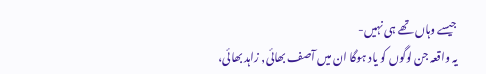جیسے وہاں تھے ہی نہیں-
یہ واقعہ جن لوگوں کو یاد ہوگا ان میں آصف بھائی, زاہد بھائی،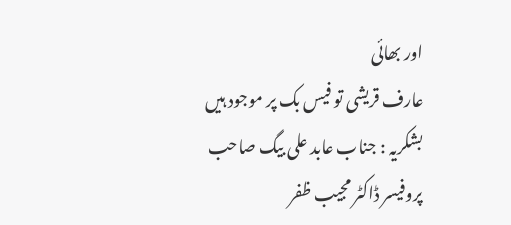اور بھائی
عارف قریشی تو فیس بک پر موجود ہیں
بشکریہ : جناب عابد علی بیگ صاحب
پروفیسر ڈاکٹر مجیب ظفر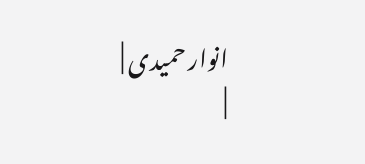انوار حمیدی |
|